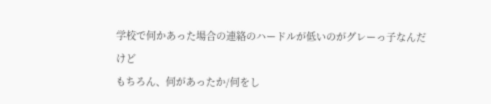学校で何かあった場合の連絡のハードルが低いのがグレーっ子なんだけど
もちろん、何があったか/何をし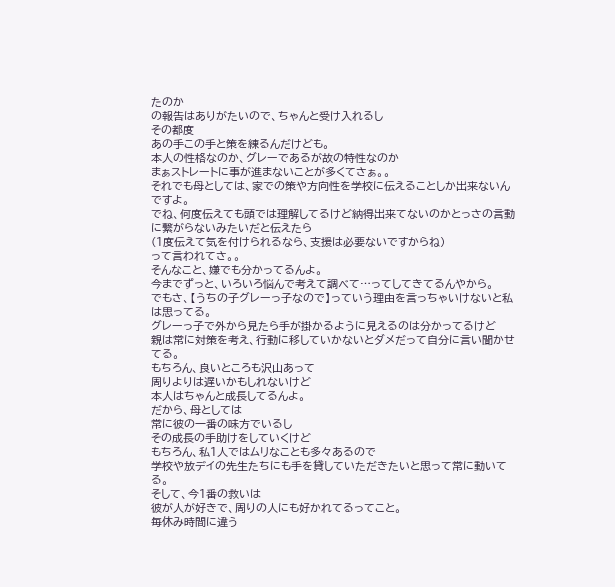たのか
の報告はありがたいので、ちゃんと受け入れるし
その都度
あの手この手と策を練るんだけども。
本人の性格なのか、グレーであるが故の特性なのか
まぁストレートに事が進まないことが多くてさぁ。。
それでも母としては、家での策や方向性を学校に伝えることしか出来ないんですよ。
でね、何度伝えても頭では理解してるけど納得出来てないのかとっさの言動に繋がらないみたいだと伝えたら
(1度伝えて気を付けられるなら、支援は必要ないですからね)
って言われてさ。。
そんなこと、嫌でも分かってるんよ。
今までずっと、いろいろ悩んで考えて調べて…ってしてきてるんやから。
でもさ、【うちの子グレーっ子なので】っていう理由を言っちゃいけないと私は思ってる。
グレーっ子で外から見たら手が掛かるように見えるのは分かってるけど
親は常に対策を考え、行動に移していかないとダメだって自分に言い聞かせてる。
もちろん、良いところも沢山あって
周りよりは遅いかもしれないけど
本人はちゃんと成長してるんよ。
だから、母としては
常に彼の一番の味方でいるし
その成長の手助けをしていくけど
もちろん、私1人ではムリなことも多々あるので
学校や放デイの先生たちにも手を貸していただきたいと思って常に動いてる。
そして、今1番の救いは
彼が人が好きで、周りの人にも好かれてるってこと。
毎休み時間に違う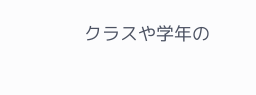クラスや学年の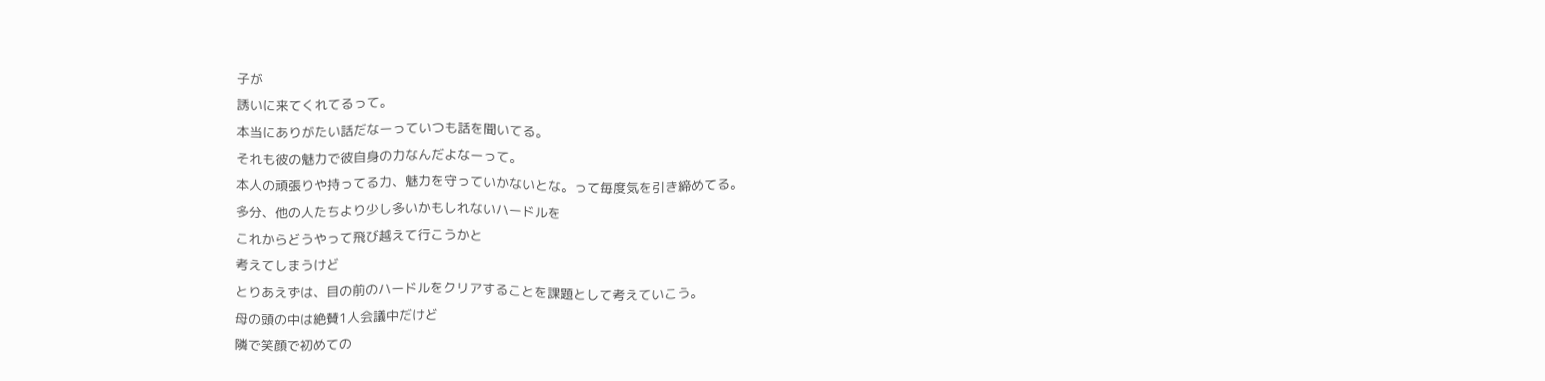子が
誘いに来てくれてるって。
本当にありがたい話だなーっていつも話を聞いてる。
それも彼の魅力で彼自身の力なんだよなーって。
本人の頑張りや持ってる力、魅力を守っていかないとな。って毎度気を引き締めてる。
多分、他の人たちより少し多いかもしれないハードルを
これからどうやって飛び越えて行こうかと
考えてしまうけど
とりあえずは、目の前のハードルをクリアすることを課題として考えていこう。
母の頭の中は絶賛1人会議中だけど
隣で笑顔で初めての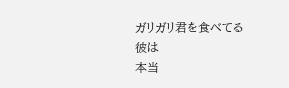ガリガリ君を食べてる彼は
本当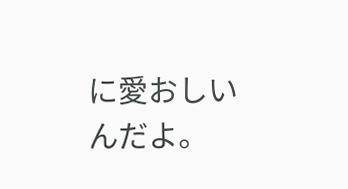に愛おしいんだよ。